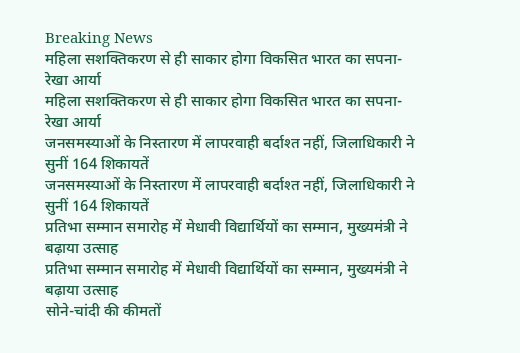Breaking News
महिला सशक्तिकरण से ही साकार होगा विकसित भारत का सपना- रेखा आर्या
महिला सशक्तिकरण से ही साकार होगा विकसित भारत का सपना- रेखा आर्या
जनसमस्याओं के निस्तारण में लापरवाही बर्दाश्त नहीं, जिलाधिकारी ने सुनीं 164 शिकायतें
जनसमस्याओं के निस्तारण में लापरवाही बर्दाश्त नहीं, जिलाधिकारी ने सुनीं 164 शिकायतें
प्रतिभा सम्मान समारोह में मेधावी विद्यार्थियों का सम्मान, मुख्यमंत्री ने बढ़ाया उत्साह
प्रतिभा सम्मान समारोह में मेधावी विद्यार्थियों का सम्मान, मुख्यमंत्री ने बढ़ाया उत्साह
सोने-चांदी की कीमतों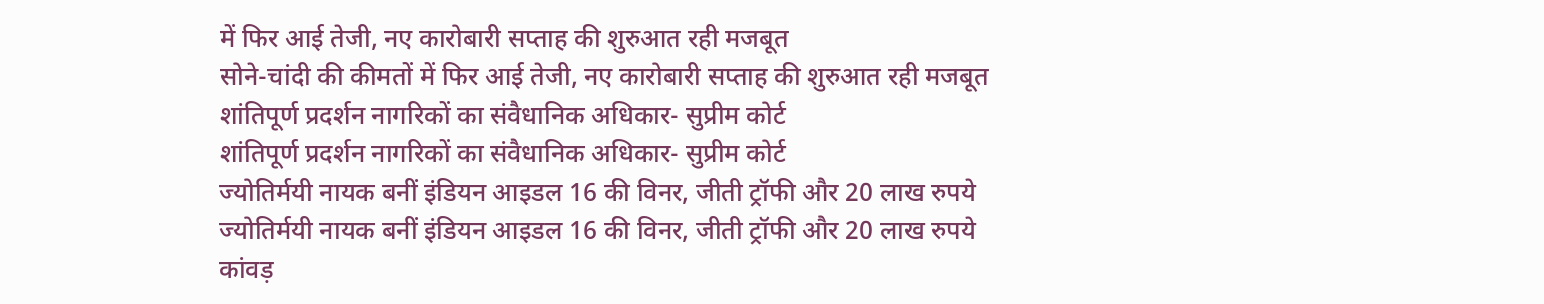में फिर आई तेजी, नए कारोबारी सप्ताह की शुरुआत रही मजबूत
सोने-चांदी की कीमतों में फिर आई तेजी, नए कारोबारी सप्ताह की शुरुआत रही मजबूत
शांतिपूर्ण प्रदर्शन नागरिकों का संवैधानिक अधिकार- सुप्रीम कोर्ट
शांतिपूर्ण प्रदर्शन नागरिकों का संवैधानिक अधिकार- सुप्रीम कोर्ट
ज्योतिर्मयी नायक बनीं इंडियन आइडल 16 की विनर, जीती ट्रॉफी और 20 लाख रुपये
ज्योतिर्मयी नायक बनीं इंडियन आइडल 16 की विनर, जीती ट्रॉफी और 20 लाख रुपये
कांवड़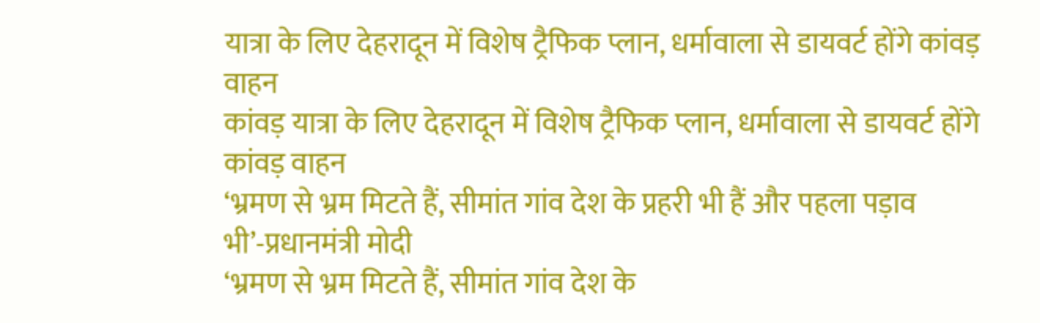यात्रा के लिए देहरादून में विशेष ट्रैफिक प्लान, धर्मावाला से डायवर्ट होंगे कांवड़ वाहन
कांवड़ यात्रा के लिए देहरादून में विशेष ट्रैफिक प्लान, धर्मावाला से डायवर्ट होंगे कांवड़ वाहन
‘भ्रमण से भ्रम मिटते हैं, सीमांत गांव देश के प्रहरी भी हैं और पहला पड़ाव भी’-प्रधानमंत्री मोदी
‘भ्रमण से भ्रम मिटते हैं, सीमांत गांव देश के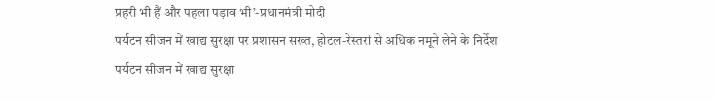प्रहरी भी हैं और पहला पड़ाव भी’-प्रधानमंत्री मोदी
पर्यटन सीजन में खाद्य सुरक्षा पर प्रशासन सख्त, होटल-रेस्तरां से अधिक नमूने लेने के निर्देश
पर्यटन सीजन में खाद्य सुरक्षा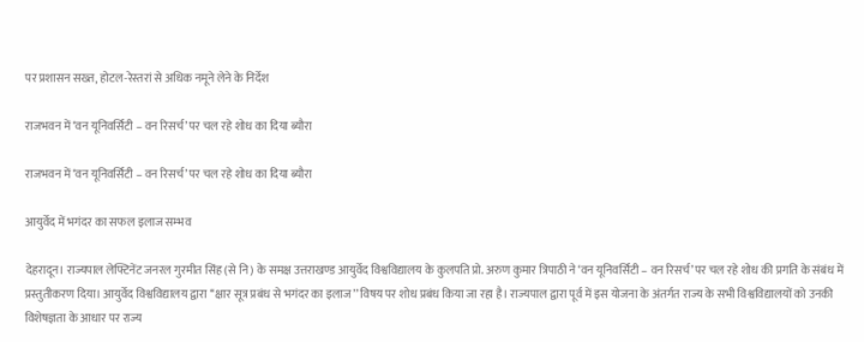पर प्रशासन सख्त, होटल-रेस्तरां से अधिक नमूने लेने के निर्देश

राजभवन में ‘वन यूनिवर्सिटी – वन रिसर्च’ पर चल रहे शोध का दिया ब्यौरा

राजभवन में ‘वन यूनिवर्सिटी – वन रिसर्च’ पर चल रहे शोध का दिया ब्यौरा

आयुर्वेद में भगंदर का सफल इलाज सम्भव

देहरादून। राज्यपाल लेफ्टिनेंट जनरल गुरमीत सिंह (से नि) के समक्ष उत्तराखण्ड आयुर्वेद विश्वविद्यालय के कुलपति प्रो. अरुण कुमार त्रिपाठी ने ‘वन यूनिवर्सिटी – वन रिसर्च’ पर चल रहे शोध की प्रगति के संबंध में प्रस्तुतीकरण दिया। आयुर्वेद विश्वविद्यालय द्वारा ‘‘क्षार सूत्र प्रबंध से भगंदर का इलाज’’ विषय पर शोध प्रबंध किया जा रहा है। राज्यपाल द्वारा पूर्व में इस योजना के अंतर्गत राज्य के सभी विश्वविद्यालयों को उनकी विशेषज्ञता के आधार पर राज्य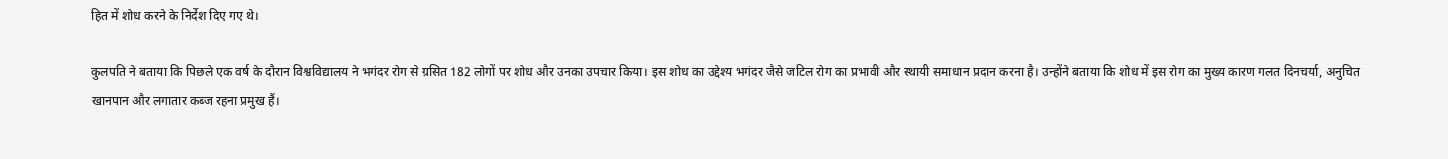हित में शोध करने के निर्देश दिए गए थे।

कुलपति ने बताया कि पिछले एक वर्ष के दौरान विश्वविद्यालय ने भगंदर रोग से ग्रसित 182 लोगों पर शोध और उनका उपचार किया। इस शोध का उद्देश्य भगंदर जैसे जटिल रोग का प्रभावी और स्थायी समाधान प्रदान करना है। उन्होंने बताया कि शोध में इस रोग का मुख्य कारण गलत दिनचर्या, अनुचित खानपान और लगातार कब्ज रहना प्रमुख हैं।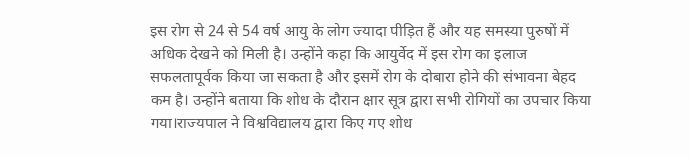इस रोग से 24 से 54 वर्ष आयु के लोग ज्यादा पीड़ित हैं और यह समस्या पुरुषों में अधिक देखने को मिली है। उन्होंने कहा कि आयुर्वेद में इस रोग का इलाज सफलतापूर्वक किया जा सकता है और इसमें रोग के दोबारा होने की संभावना बेहद कम है। उन्होंने बताया कि शोध के दौरान क्षार सूत्र द्वारा सभी रोगियों का उपचार किया गया।राज्यपाल ने विश्वविद्यालय द्वारा किए गए शोध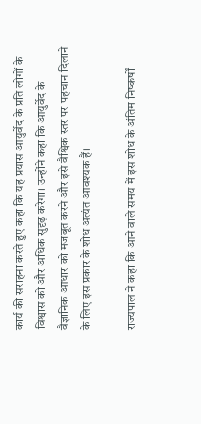कार्य की सराहना करते हुए कहा कि यह प्रयास आयुर्वेद के प्रति लोगों के विश्वास को और अधिक सुदृढ़ करेगा। उन्होंने कहा कि आयुर्वेद के वैज्ञानिक आधार को मजबूत करने और इसे वैश्विक स्तर पर पहचान दिलाने के लिए इस प्रकार के शोध अत्यंत आवश्यक हैं।

राज्यपाल ने कहा कि आने वाले समय में इस शोध के अंतिम निष्कर्षों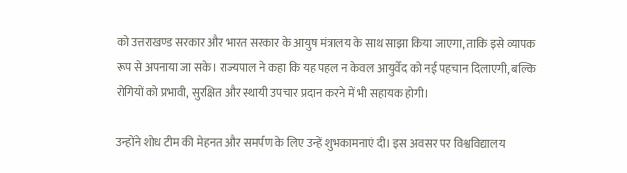को उत्तराखण्ड सरकार और भारत सरकार के आयुष मंत्रालय के साथ साझा किया जाएगा, ताकि इसे व्यापक रूप से अपनाया जा सके। राज्यपाल ने कहा कि यह पहल न केवल आयुर्वेद को नई पहचान दिलाएगी, बल्कि रोगियों को प्रभावी, सुरक्षित और स्थायी उपचार प्रदान करने में भी सहायक होगी।

उन्होंने शोध टीम की मेहनत और समर्पण के लिए उन्हें शुभकामनाएं दी। इस अवसर पर विश्वविद्यालय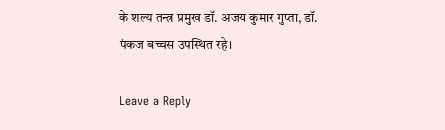के शल्य तन्त्र प्रमुख डॉ. अजय कुमार गुप्ता, डॉ. पंकज बच्चस उपस्थित रहे।

Leave a Reply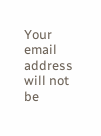Your email address will not be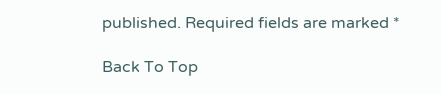published. Required fields are marked *

Back To Top